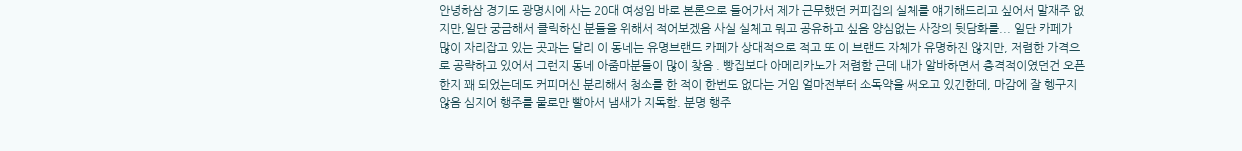안녕하삼 경기도 광명시에 사는 20대 여성임 바로 본론으로 들어가서 제가 근무했던 커피집의 실체를 얘기해드리고 싶어서 말재주 없지만,일단 궁금해서 클릭하신 분들을 위해서 적어보겠음 사실 실체고 뭐고 공유하고 싶음 양심없는 사장의 뒷담화를... 일단 카페가 많이 자리잡고 있는 곳과는 달리 이 동네는 유명브랜드 카페가 상대적으로 적고 또 이 브랜드 자체가 유명하진 않지만, 저렴한 가격으로 공략하고 있어서 그런지 동네 아줌마분들이 많이 찾음 . 빵집보다 아메리카노가 저렴함 근데 내가 알바하면서 충격적이였던건 오픈한지 꽤 되었는데도 커피머신 분리해서 청소를 한 적이 한번도 없다는 거임 얼마전부터 소독약을 써오고 있긴한데, 마감에 잘 헹구지 않음 심지어 행주를 물로만 빨아서 냄새가 지독함. 분명 행주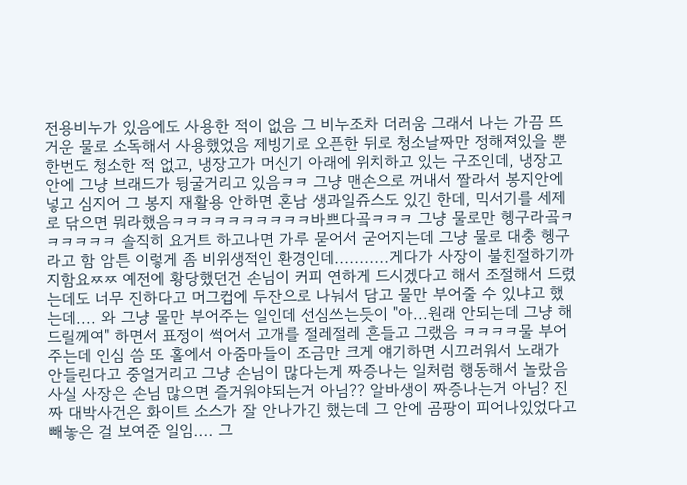전용비누가 있음에도 사용한 적이 없음 그 비누조차 더러움 그래서 나는 가끔 뜨거운 물로 소독해서 사용했었음 제빙기로 오픈한 뒤로 청소날짜만 정해져있을 뿐 한번도 청소한 적 없고, 냉장고가 머신기 아래에 위치하고 있는 구조인데, 냉장고안에 그냥 브래드가 뒹굴거리고 있음ㅋㅋ 그냥 맨손으로 꺼내서 짤라서 봉지안에 넣고 심지어 그 봉지 재활용 안하면 혼남 생과일쥬스도 있긴 한데, 믹서기를 세제로 닦으면 뭐라했음ㅋㅋㅋㅋㅋㅋㅋㅋㅋㅋ바쁘다곸ㅋㅋㅋ 그냥 물로만 헹구라곸ㅋㅋㅋㅋㅋㅋ 솔직히 요거트 하고나면 가루 묻어서 굳어지는데 그냥 물로 대충 헹구라고 함 암튼 이렇게 좀 비위생적인 환경인데...........게다가 사장이 불친절하기까지함요ㅉㅉ 예전에 황당했던건 손님이 커피 연하게 드시겠다고 해서 조절해서 드렸는데도 너무 진하다고 머그컵에 두잔으로 나눠서 담고 물만 부어줄 수 있냐고 했는데.... 와 그냥 물만 부어주는 일인데 선심쓰는듯이 "아...원래 안되는데 그냥 해드릴께여" 하면서 표정이 썩어서 고개를 절레절레 흔들고 그랬음 ㅋㅋㅋㅋ물 부어주는데 인심 씀 또 홀에서 아줌마들이 조금만 크게 얘기하면 시끄러워서 노래가 안들린다고 중얼거리고 그냥 손님이 많다는게 짜증나는 일처럼 행동해서 놀랐음 사실 사장은 손님 많으면 즐거워야되는거 아님?? 알바생이 짜증나는거 아님? 진짜 대박사건은 화이트 소스가 잘 안나가긴 했는데 그 안에 곰팡이 피어나있었다고 빼놓은 걸 보여준 일임.... 그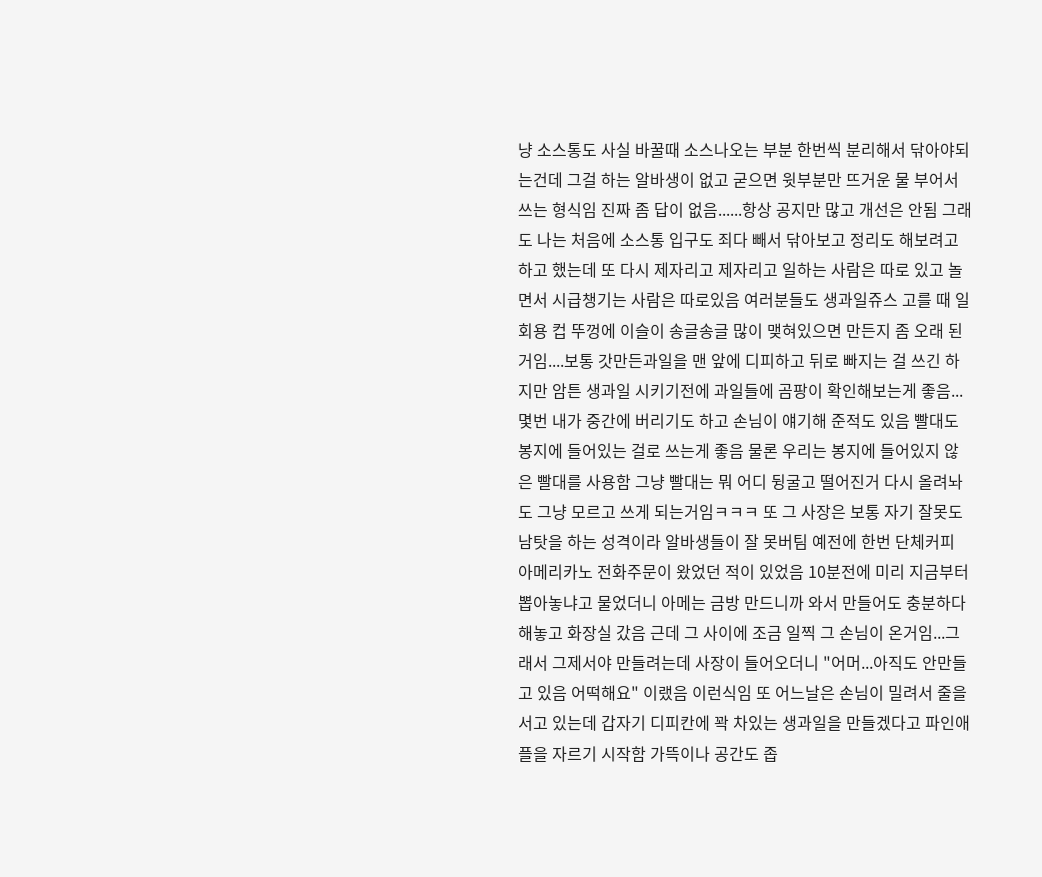냥 소스통도 사실 바꿀때 소스나오는 부분 한번씩 분리해서 닦아야되는건데 그걸 하는 알바생이 없고 굳으면 윗부분만 뜨거운 물 부어서 쓰는 형식임 진짜 좀 답이 없음......항상 공지만 많고 개선은 안됨 그래도 나는 처음에 소스통 입구도 죄다 빼서 닦아보고 정리도 해보려고 하고 했는데 또 다시 제자리고 제자리고 일하는 사람은 따로 있고 놀면서 시급챙기는 사람은 따로있음 여러분들도 생과일쥬스 고를 때 일회용 컵 뚜껑에 이슬이 송글송글 많이 맺혀있으면 만든지 좀 오래 된 거임....보통 갓만든과일을 맨 앞에 디피하고 뒤로 빠지는 걸 쓰긴 하지만 암튼 생과일 시키기전에 과일들에 곰팡이 확인해보는게 좋음... 몇번 내가 중간에 버리기도 하고 손님이 얘기해 준적도 있음 빨대도 봉지에 들어있는 걸로 쓰는게 좋음 물론 우리는 봉지에 들어있지 않은 빨대를 사용함 그냥 빨대는 뭐 어디 뒹굴고 떨어진거 다시 올려놔도 그냥 모르고 쓰게 되는거임ㅋㅋㅋ 또 그 사장은 보통 자기 잘못도 남탓을 하는 성격이라 알바생들이 잘 못버팀 예전에 한번 단체커피 아메리카노 전화주문이 왔었던 적이 있었음 10분전에 미리 지금부터 뽑아놓냐고 물었더니 아메는 금방 만드니까 와서 만들어도 충분하다 해놓고 화장실 갔음 근데 그 사이에 조금 일찍 그 손님이 온거임...그래서 그제서야 만들려는데 사장이 들어오더니 "어머...아직도 안만들고 있음 어떡해요" 이랬음 이런식임 또 어느날은 손님이 밀려서 줄을서고 있는데 갑자기 디피칸에 꽉 차있는 생과일을 만들겠다고 파인애플을 자르기 시작함 가뜩이나 공간도 좁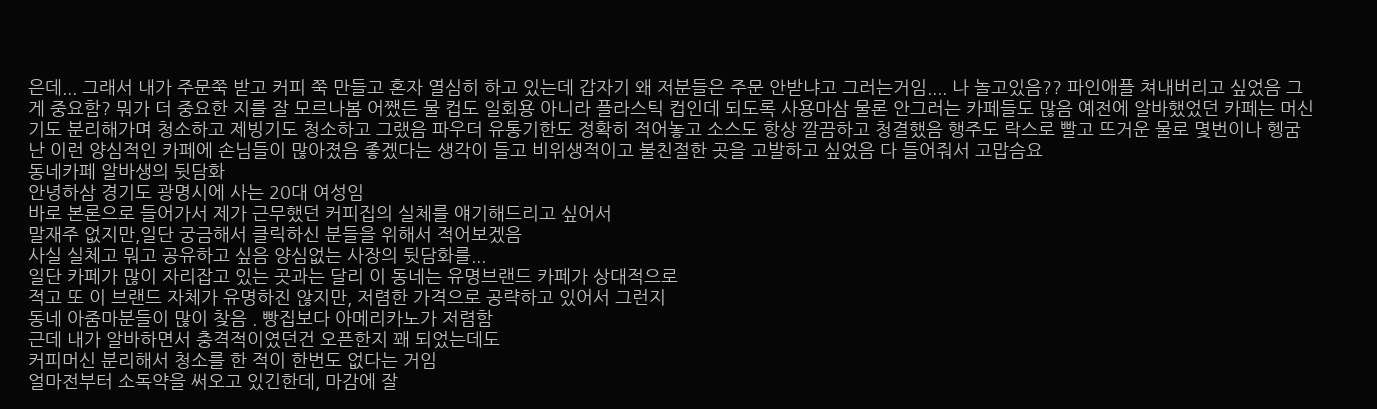은데... 그래서 내가 주문쭉 받고 커피 쭉 만들고 혼자 열심히 하고 있는데 갑자기 왜 저분들은 주문 안받냐고 그러는거임.... 나 놀고있음?? 파인애플 쳐내버리고 싶었음 그게 중요함? 뭐가 더 중요한 지를 잘 모르나봄 어쨌든 물 컵도 일회용 아니라 플라스틱 컵인데 되도록 사용마삼 물론 안그러는 카페들도 많음 예전에 알바했었던 카페는 머신기도 분리해가며 청소하고 제빙기도 청소하고 그랬음 파우더 유통기한도 정확히 적어놓고 소스도 항상 깔끔하고 청결했음 행주도 락스로 빨고 뜨거운 물로 몇번이나 헹굼 난 이런 양심적인 카페에 손님들이 많아졌음 좋겠다는 생각이 들고 비위생적이고 불친절한 곳을 고발하고 싶었음 다 들어줘서 고맙슴요
동네카페 알바생의 뒷담화
안녕하삼 경기도 광명시에 사는 20대 여성임
바로 본론으로 들어가서 제가 근무했던 커피집의 실체를 얘기해드리고 싶어서
말재주 없지만,일단 궁금해서 클릭하신 분들을 위해서 적어보겠음
사실 실체고 뭐고 공유하고 싶음 양심없는 사장의 뒷담화를...
일단 카페가 많이 자리잡고 있는 곳과는 달리 이 동네는 유명브랜드 카페가 상대적으로
적고 또 이 브랜드 자체가 유명하진 않지만, 저렴한 가격으로 공략하고 있어서 그런지
동네 아줌마분들이 많이 찾음 . 빵집보다 아메리카노가 저렴함
근데 내가 알바하면서 충격적이였던건 오픈한지 꽤 되었는데도
커피머신 분리해서 청소를 한 적이 한번도 없다는 거임
얼마전부터 소독약을 써오고 있긴한데, 마감에 잘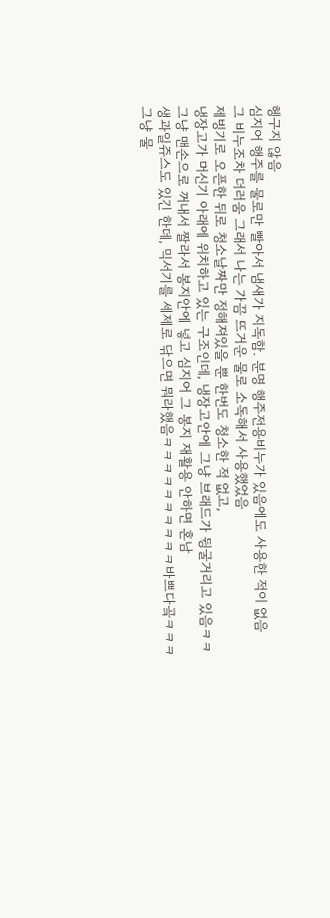헹구지 않음
심지어 행주를 물로만 빨아서 냄새가 지독함. 분명 행주전용비누가 있음에도 사용한 적이 없음
그 비누조차 더러움 그래서 나는 가끔 뜨거운 물로 소독해서 사용했었음
제빙기로 오픈한 뒤로 청소날짜만 정해져있을 뿐 한번도 청소한 적 없고,
냉장고가 머신기 아래에 위치하고 있는 구조인데, 냉장고안에 그냥 브래드가 뒹굴거리고 있음ㅋㅋ
그냥 맨손으로 꺼내서 짤라서 봉지안에 넣고 심지어 그 봉지 재활용 안하면 혼남
생과일쥬스도 있긴 한데, 믹서기를 세제로 닦으면 뭐라했음ㅋㅋㅋㅋㅋㅋㅋㅋㅋㅋ바쁘다곸ㅋㅋㅋ
그냥 물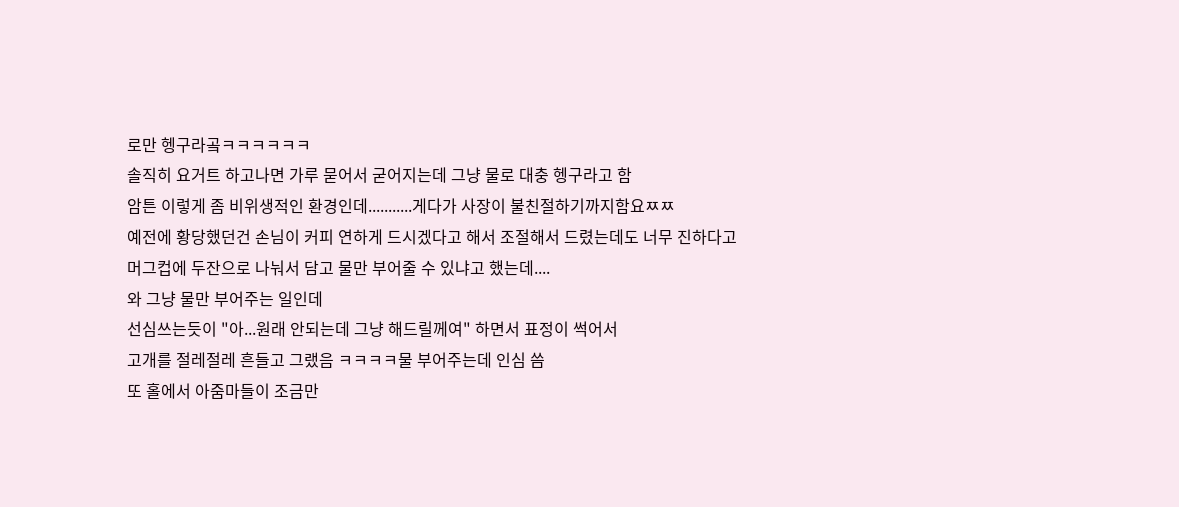로만 헹구라곸ㅋㅋㅋㅋㅋㅋ
솔직히 요거트 하고나면 가루 묻어서 굳어지는데 그냥 물로 대충 헹구라고 함
암튼 이렇게 좀 비위생적인 환경인데...........게다가 사장이 불친절하기까지함요ㅉㅉ
예전에 황당했던건 손님이 커피 연하게 드시겠다고 해서 조절해서 드렸는데도 너무 진하다고
머그컵에 두잔으로 나눠서 담고 물만 부어줄 수 있냐고 했는데....
와 그냥 물만 부어주는 일인데
선심쓰는듯이 "아...원래 안되는데 그냥 해드릴께여" 하면서 표정이 썩어서
고개를 절레절레 흔들고 그랬음 ㅋㅋㅋㅋ물 부어주는데 인심 씀
또 홀에서 아줌마들이 조금만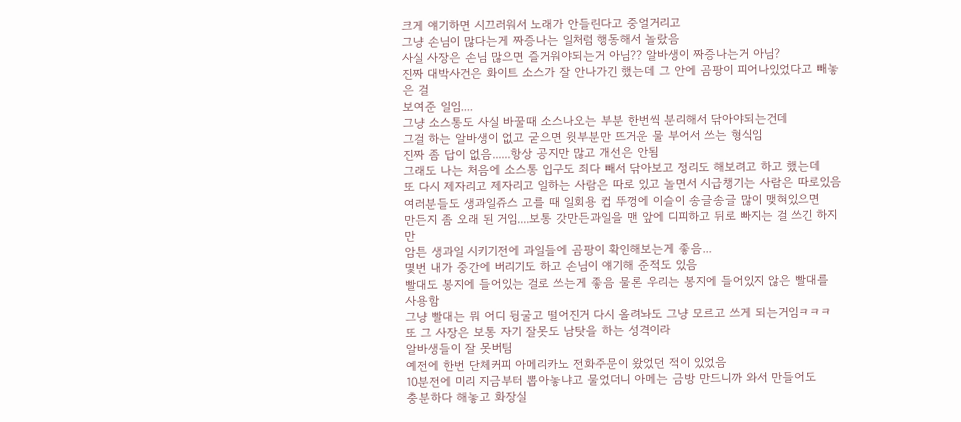크게 얘기하면 시끄러워서 노래가 안들린다고 중얼거리고
그냥 손님이 많다는게 짜증나는 일처럼 행동해서 놀랐음
사실 사장은 손님 많으면 즐거워야되는거 아님?? 알바생이 짜증나는거 아님?
진짜 대박사건은 화이트 소스가 잘 안나가긴 했는데 그 안에 곰팡이 피어나있었다고 빼놓은 걸
보여준 일임....
그냥 소스통도 사실 바꿀때 소스나오는 부분 한번씩 분리해서 닦아야되는건데
그걸 하는 알바생이 없고 굳으면 윗부분만 뜨거운 물 부어서 쓰는 형식임
진짜 좀 답이 없음......항상 공지만 많고 개선은 안됨
그래도 나는 처음에 소스통 입구도 죄다 빼서 닦아보고 정리도 해보려고 하고 했는데
또 다시 제자리고 제자리고 일하는 사람은 따로 있고 놀면서 시급챙기는 사람은 따로있음
여러분들도 생과일쥬스 고를 때 일회용 컵 뚜껑에 이슬이 송글송글 많이 맺혀있으면
만든지 좀 오래 된 거임....보통 갓만든과일을 맨 앞에 디피하고 뒤로 빠지는 걸 쓰긴 하지만
암튼 생과일 시키기전에 과일들에 곰팡이 확인해보는게 좋음...
몇번 내가 중간에 버리기도 하고 손님이 얘기해 준적도 있음
빨대도 봉지에 들어있는 걸로 쓰는게 좋음 물론 우리는 봉지에 들어있지 않은 빨대를 사용함
그냥 빨대는 뭐 어디 뒹굴고 떨어진거 다시 올려놔도 그냥 모르고 쓰게 되는거임ㅋㅋㅋ
또 그 사장은 보통 자기 잘못도 남탓을 하는 성격이라
알바생들이 잘 못버팀
예전에 한번 단체커피 아메리카노 전화주문이 왔었던 적이 있었음
10분전에 미리 지금부터 뽑아놓냐고 물었더니 아메는 금방 만드니까 와서 만들어도
충분하다 해놓고 화장실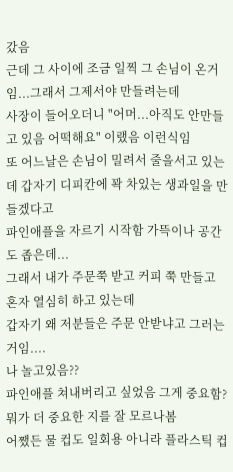갔음
근데 그 사이에 조금 일찍 그 손님이 온거임...그래서 그제서야 만들려는데
사장이 들어오더니 "어머...아직도 안만들고 있음 어떡해요" 이랬음 이런식임
또 어느날은 손님이 밀려서 줄을서고 있는데 갑자기 디피칸에 꽉 차있는 생과일을 만들겠다고
파인애플을 자르기 시작함 가뜩이나 공간도 좁은데...
그래서 내가 주문쭉 받고 커피 쭉 만들고 혼자 열심히 하고 있는데
갑자기 왜 저분들은 주문 안받냐고 그러는거임....
나 놀고있음??
파인애플 쳐내버리고 싶었음 그게 중요함? 뭐가 더 중요한 지를 잘 모르나봄
어쨌든 물 컵도 일회용 아니라 플라스틱 컵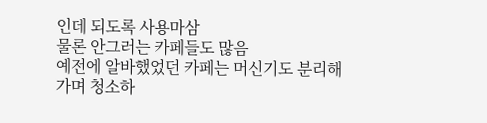인데 되도록 사용마삼
물론 안그러는 카페들도 많음
예전에 알바했었던 카페는 머신기도 분리해가며 청소하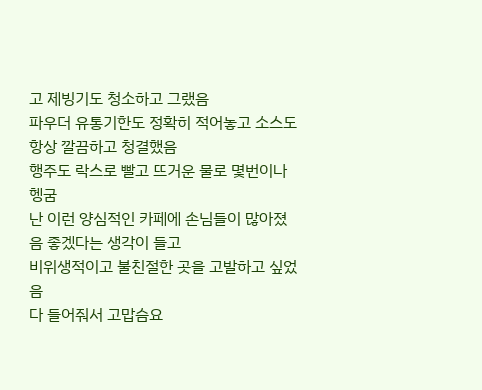고 제빙기도 청소하고 그랬음
파우더 유통기한도 정확히 적어놓고 소스도 항상 깔끔하고 청결했음
행주도 락스로 빨고 뜨거운 물로 몇번이나 헹굼
난 이런 양심적인 카페에 손님들이 많아졌음 좋겠다는 생각이 들고
비위생적이고 불친절한 곳을 고발하고 싶었음
다 들어줘서 고맙슴요